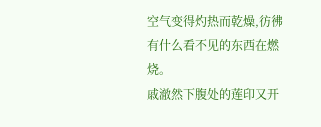空气变得灼热而乾燥,彷彿有什么看不见的东西在燃烧。
戚澈然下腹处的莲印又开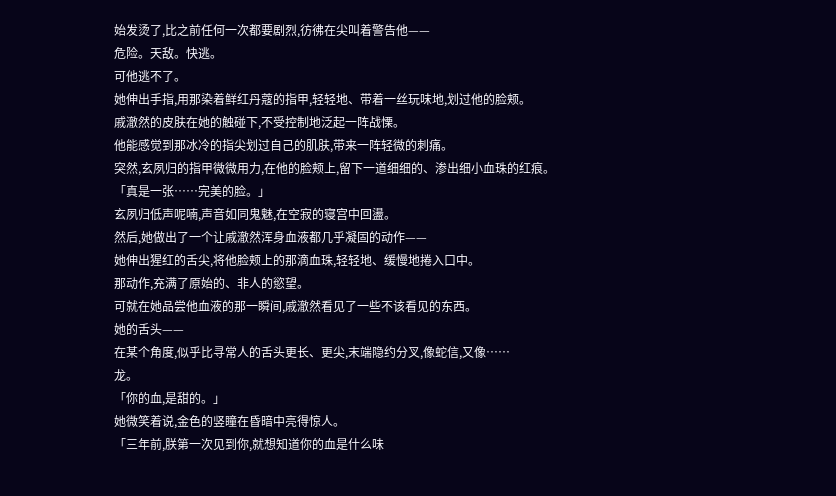始发烫了,比之前任何一次都要剧烈,彷彿在尖叫着警告他——
危险。天敌。快逃。
可他逃不了。
她伸出手指,用那染着鲜红丹蔻的指甲,轻轻地、带着一丝玩味地,划过他的脸颊。
戚澈然的皮肤在她的触碰下,不受控制地泛起一阵战慄。
他能感觉到那冰冷的指尖划过自己的肌肤,带来一阵轻微的刺痛。
突然,玄夙归的指甲微微用力,在他的脸颊上,留下一道细细的、渗出细小血珠的红痕。
「真是一张……完美的脸。」
玄夙归低声呢喃,声音如同鬼魅,在空寂的寝宫中回盪。
然后,她做出了一个让戚澈然浑身血液都几乎凝固的动作——
她伸出猩红的舌尖,将他脸颊上的那滴血珠,轻轻地、缓慢地捲入口中。
那动作,充满了原始的、非人的慾望。
可就在她品尝他血液的那一瞬间,戚澈然看见了一些不该看见的东西。
她的舌头——
在某个角度,似乎比寻常人的舌头更长、更尖,末端隐约分叉,像蛇信,又像……
龙。
「你的血,是甜的。」
她微笑着说,金色的竖瞳在昏暗中亮得惊人。
「三年前,朕第一次见到你,就想知道你的血是什么味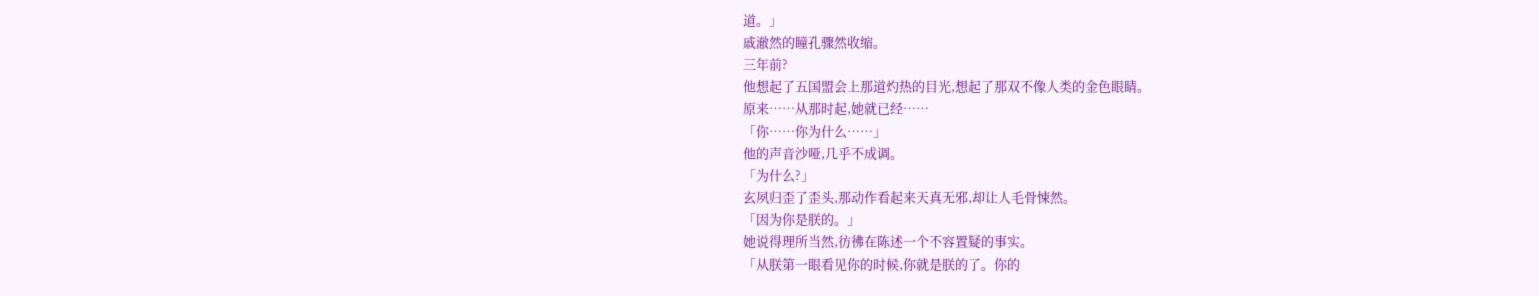道。」
戚澈然的瞳孔骤然收缩。
三年前?
他想起了五国盟会上那道灼热的目光,想起了那双不像人类的金色眼睛。
原来……从那时起,她就已经……
「你……你为什么……」
他的声音沙哑,几乎不成调。
「为什么?」
玄夙归歪了歪头,那动作看起来天真无邪,却让人毛骨悚然。
「因为你是朕的。」
她说得理所当然,彷彿在陈述一个不容置疑的事实。
「从朕第一眼看见你的时候,你就是朕的了。你的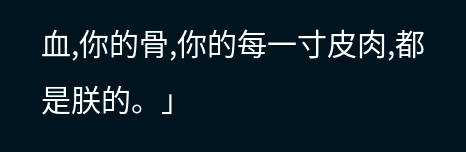血,你的骨,你的每一寸皮肉,都是朕的。」